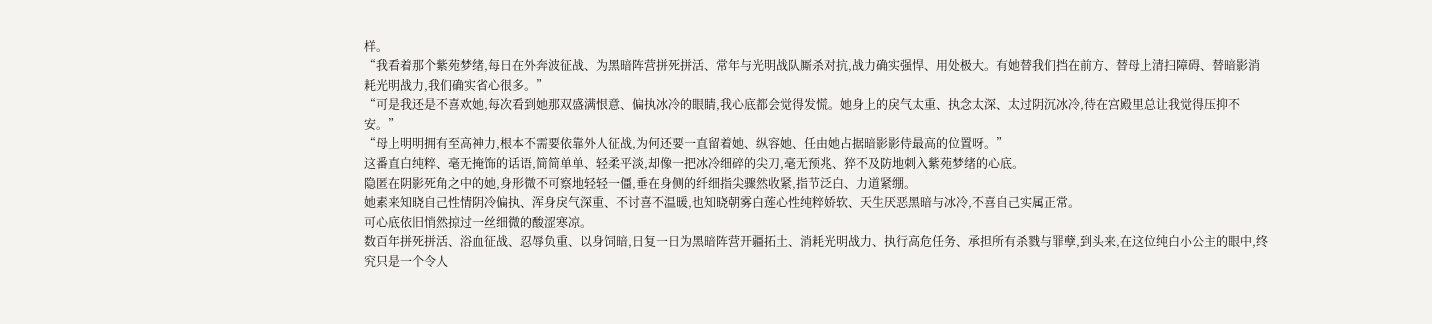样。
“我看着那个紫苑梦绪,每日在外奔波征战、为黑暗阵营拼死拼活、常年与光明战队厮杀对抗,战力确实强悍、用处极大。有她替我们挡在前方、替母上清扫障碍、替暗影消耗光明战力,我们确实省心很多。”
“可是我还是不喜欢她,每次看到她那双盛满恨意、偏执冰冷的眼睛,我心底都会觉得发慌。她身上的戾气太重、执念太深、太过阴沉冰冷,待在宫殿里总让我觉得压抑不安。”
“母上明明拥有至高神力,根本不需要依靠外人征战,为何还要一直留着她、纵容她、任由她占据暗影影侍最高的位置呀。”
这番直白纯粹、毫无掩饰的话语,简简单单、轻柔平淡,却像一把冰冷细碎的尖刀,毫无预兆、猝不及防地刺入紫苑梦绪的心底。
隐匿在阴影死角之中的她,身形微不可察地轻轻一僵,垂在身侧的纤细指尖骤然收紧,指节泛白、力道紧绷。
她素来知晓自己性情阴冷偏执、浑身戾气深重、不讨喜不温暖,也知晓朝雾白莲心性纯粹娇软、天生厌恶黑暗与冰冷,不喜自己实属正常。
可心底依旧悄然掠过一丝细微的酸涩寒凉。
数百年拼死拼活、浴血征战、忍辱负重、以身饲暗,日复一日为黑暗阵营开疆拓土、消耗光明战力、执行高危任务、承担所有杀戮与罪孽,到头来,在这位纯白小公主的眼中,终究只是一个令人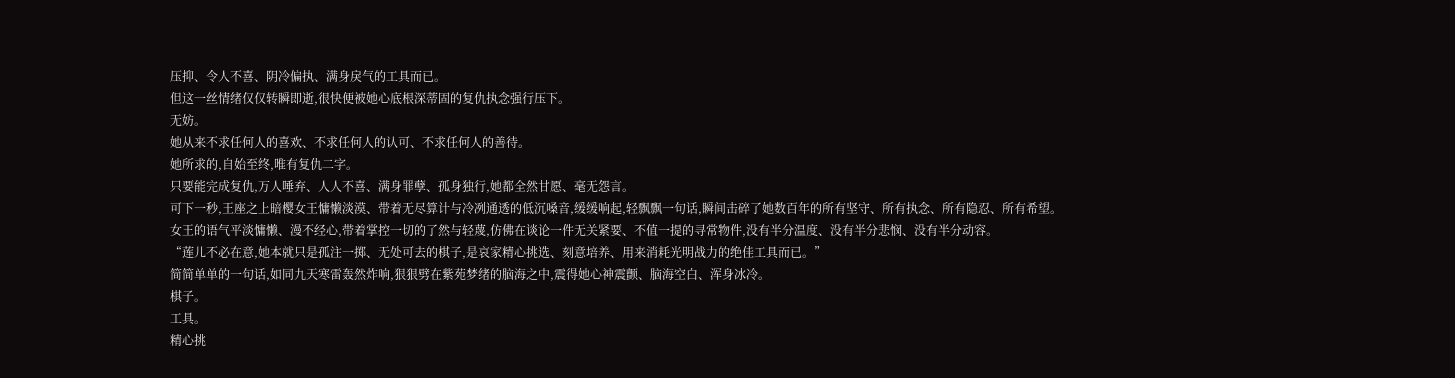压抑、令人不喜、阴冷偏执、满身戾气的工具而已。
但这一丝情绪仅仅转瞬即逝,很快便被她心底根深蒂固的复仇执念强行压下。
无妨。
她从来不求任何人的喜欢、不求任何人的认可、不求任何人的善待。
她所求的,自始至终,唯有复仇二字。
只要能完成复仇,万人唾弃、人人不喜、满身罪孽、孤身独行,她都全然甘愿、毫无怨言。
可下一秒,王座之上暗樱女王慵懒淡漠、带着无尽算计与冷冽通透的低沉嗓音,缓缓响起,轻飘飘一句话,瞬间击碎了她数百年的所有坚守、所有执念、所有隐忍、所有希望。
女王的语气平淡慵懒、漫不经心,带着掌控一切的了然与轻蔑,仿佛在谈论一件无关紧要、不值一提的寻常物件,没有半分温度、没有半分悲悯、没有半分动容。
“莲儿不必在意,她本就只是孤注一掷、无处可去的棋子,是哀家精心挑选、刻意培养、用来消耗光明战力的绝佳工具而已。”
简简单单的一句话,如同九天寒雷轰然炸响,狠狠劈在紫苑梦绪的脑海之中,震得她心神震颤、脑海空白、浑身冰冷。
棋子。
工具。
精心挑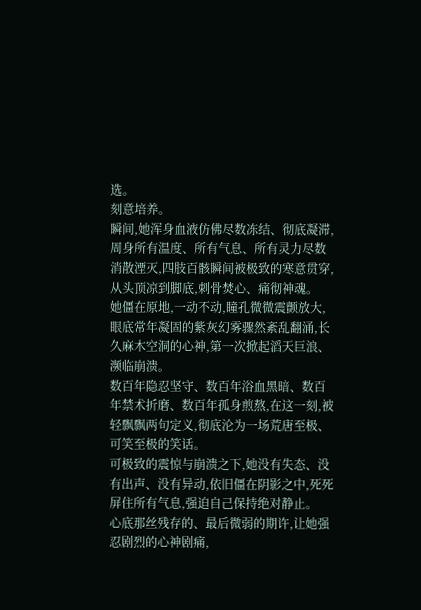选。
刻意培养。
瞬间,她浑身血液仿佛尽数冻结、彻底凝滞,周身所有温度、所有气息、所有灵力尽数消散湮灭,四肢百骸瞬间被极致的寒意贯穿,从头顶凉到脚底,刺骨焚心、痛彻神魂。
她僵在原地,一动不动,瞳孔微微震颤放大,眼底常年凝固的紫灰幻雾骤然紊乱翻涌,长久麻木空洞的心神,第一次掀起滔天巨浪、濒临崩溃。
数百年隐忍坚守、数百年浴血黑暗、数百年禁术折磨、数百年孤身煎熬,在这一刻,被轻飘飘两句定义,彻底沦为一场荒唐至极、可笑至极的笑话。
可极致的震惊与崩溃之下,她没有失态、没有出声、没有异动,依旧僵在阴影之中,死死屏住所有气息,强迫自己保持绝对静止。
心底那丝残存的、最后微弱的期许,让她强忍剧烈的心神剧痛,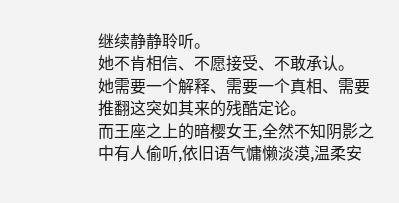继续静静聆听。
她不肯相信、不愿接受、不敢承认。
她需要一个解释、需要一个真相、需要推翻这突如其来的残酷定论。
而王座之上的暗樱女王,全然不知阴影之中有人偷听,依旧语气慵懒淡漠,温柔安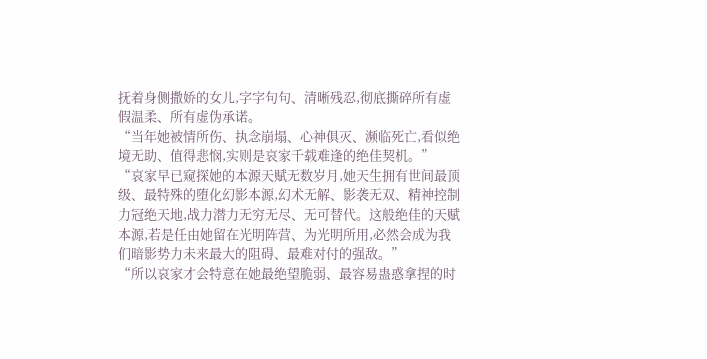抚着身侧撒娇的女儿,字字句句、清晰残忍,彻底撕碎所有虚假温柔、所有虚伪承诺。
“当年她被情所伤、执念崩塌、心神俱灭、濒临死亡,看似绝境无助、值得悲悯,实则是哀家千载难逢的绝佳契机。”
“哀家早已窥探她的本源天赋无数岁月,她天生拥有世间最顶级、最特殊的堕化幻影本源,幻术无解、影袭无双、精神控制力冠绝天地,战力潜力无穷无尽、无可替代。这般绝佳的天赋本源,若是任由她留在光明阵营、为光明所用,必然会成为我们暗影势力未来最大的阻碍、最难对付的强敌。”
“所以哀家才会特意在她最绝望脆弱、最容易蛊惑拿捏的时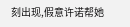刻出现,假意许诺帮她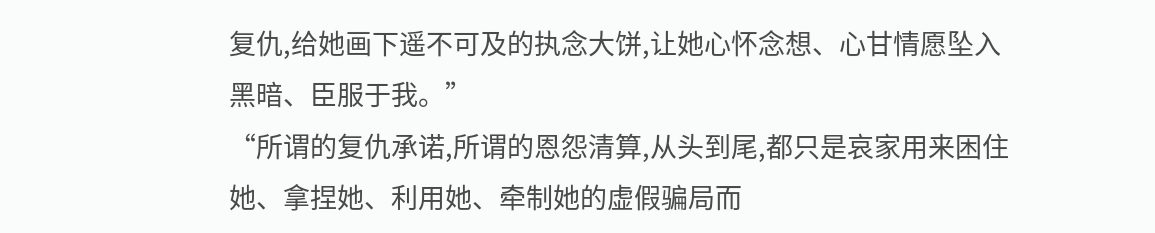复仇,给她画下遥不可及的执念大饼,让她心怀念想、心甘情愿坠入黑暗、臣服于我。”
“所谓的复仇承诺,所谓的恩怨清算,从头到尾,都只是哀家用来困住她、拿捏她、利用她、牵制她的虚假骗局而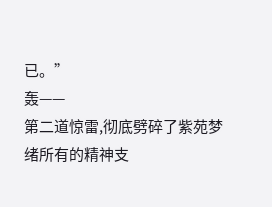已。”
轰——
第二道惊雷,彻底劈碎了紫苑梦绪所有的精神支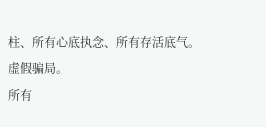柱、所有心底执念、所有存活底气。
虚假骗局。
所有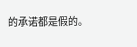的承诺都是假的。